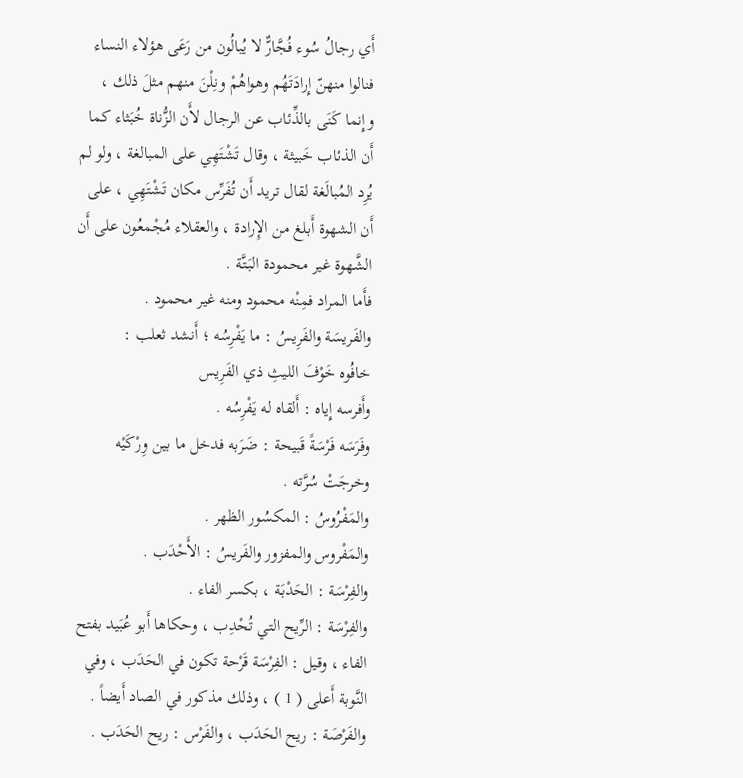أَي رجالُ سُوء فُجَّارٌّ لا يُبالُون من رَعَى هؤلاء النساء فنالوا منهنّ إِرادَتَهُم وهواهُمْ ونِلْنَ منهم مثلَ ذلك ، وإِنما كَنَى بالذِّئاب عن الرجال لأَن الزُّناة خُبَثاء كما أَن الذئاب خَبيثة ، وقال تَشْتَهِي على المبالغة ، ولو لم يُرِد المُبالَغة لقال تريد أَن تُفَرِّس مكان تَشْتَهِي ، على أَن الشهوة أَبلغ من الإِرادة ، والعقلاء مُجْمعُون على أَن الشَّهوة غير محمودة البَتَّة .
فأَما المراد فمِنْه محمود ومنه غير محمود .
والفَريسَة والفَرِيسُ : ما يَفْرِسُه ؛ أَنشد ثعلب :
خافُوه خَوْفَ الليثِ ذي الفَرِيس
وأَفرسه إِياه : أَلقاه له يَفْرِسُه .
وفَرَسَه فَرْسَةً قَبيحة : ضَرَبه فدخل ما بين وِرْكَيْه وخرجَتْ سُرَّته .
والمَفْرُوسُ : المكسُور الظهر .
والمَفْروس والمفزور والفَريسُ : الأَحْدَب .
والفِرْسَة : الحَدْبَة ، بكسر الفاء .
والفِرْسَة : الرِّيح التي تُحْدِب ، وحكاها أَبو عُبَيد بفتح الفاء ، وقيل : الفِرْسَة قَرْحة تكون في الحَدَب ، وفي النَّوبة أَعلى ( 1 ) ، وذلك مذكور في الصاد أَيضاً .
والفَرْصَة : ريح الحَدَب ، والفَرْس : ريح الحَدَب .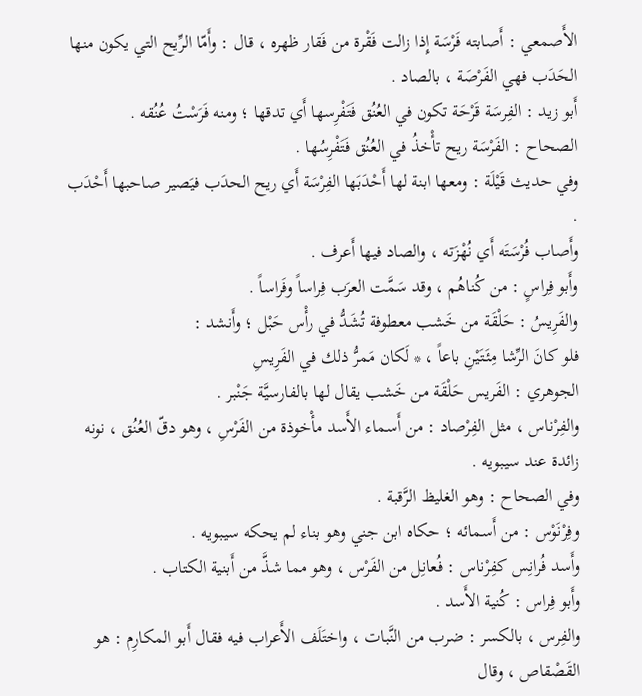الأَصمعي : أَصابته فَرْسَة إِذا زالت فَقْرة من فَقار ظهره ، قال : وأَمّا الرِّيح التي يكون منها الحَدَب فهي الفَرْصَة ، بالصاد .
أَبو زيد : الفِرسَة قَرْحَة تكون في العُنُق فَتَفْرِسها أَي تدقها ؛ ومنه فَرَسْتُ عُنُقه .
الصحاح : الفَرْسَة ريح تأْخذُ في العُنُق فَتَفْرِسُها .
وفي حديث قَيْلَة : ومعها ابنة لها أَحْدَبَها الفِرْسَة أَي ريح الحدَب فيَصير صاحبها أَحْدَب .
وأَصاب فُرْسَتَه أَي نُهْزَته ، والصاد فيها أَعرف .
وأَبو فِراسٍ : من كُناهُم ، وقد سَمَّت العرَب فِراساً وفَراساً .
والفَرِيسُ : حَلْقَة من خَشب معطوفة تُشَدُّ في رأْس حَبْل ؛ وأَنشد :
فلو كانَ الرِّشا مِئَتَيْنِ باعاً ، * لَكان مَمرُّ ذلك في الفَرِيسِ
الجوهري : الفَريس حَلْقَة من خَشب يقال لها بالفارسيَّة جَنْبر .
والفِرْناس ، مثل الفِرْصاد : من أَسماء الأَسد مأْخوذة من الفَرْسِ ، وهو دقّ العُنُق ، نونه زائدة عند سيبويه .
وفي الصحاح : وهو الغليظ الرَّقبة .
وفِرْنَوْس : من أَسمائه ؛ حكاه ابن جني وهو بناء لم يحكه سيبويه .
وأَسد فُرانِس كفِرْناس : فُعانِل من الفَرْس ، وهو مما شذَّ من أَبنية الكتاب .
وأَبو فِراس : كُنية الأَسد .
والفِرس ، بالكسر : ضرب من النَّبات ، واختَلَف الأَعراب فيه فقال أَبو المكارِم : هو القَصْقاص ، وقال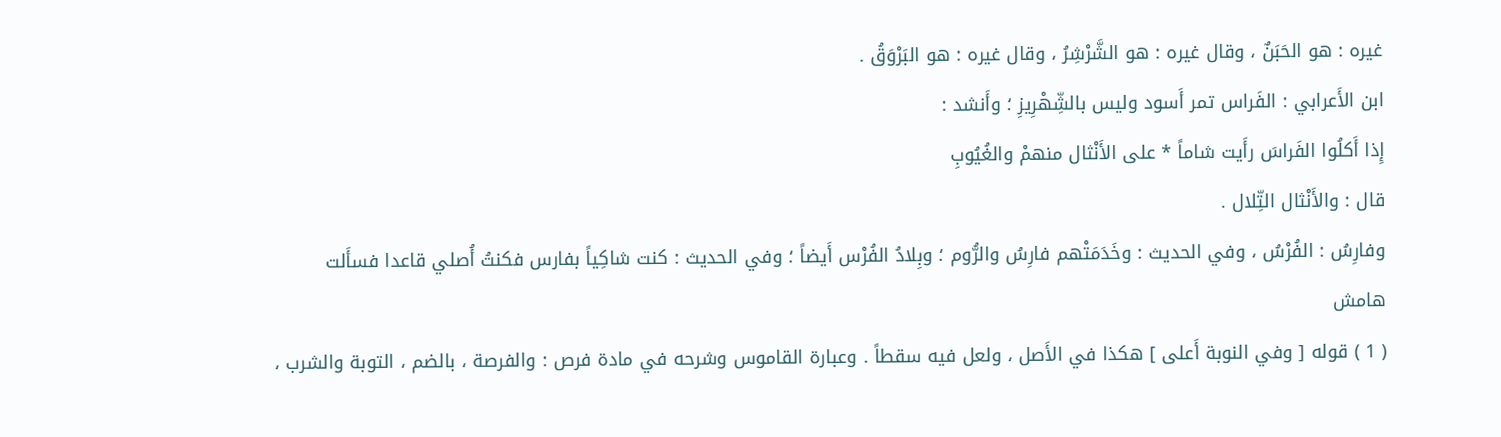غيره : هو الحَبَنٌ ، وقال غيره : هو الشَّرْشِرُ ، وقال غيره : هو البَرْوَقُ .
ابن الأَعرابي : الفَراس تمر أَسود وليس بالشِّهْرِيزِ ؛ وأَنشد :
إِذا أَكلُوا الفَراسَ رأَيت شاماً * على الأَنْثال منهمْ والغُيُوبِ
قال : والأَنْثال التِّلال .
وفارِسُ : الفُرْسُ ، وفي الحديث : وخَدَمَتْهم فارِسُ والرُّوم ؛ وبِلادُ الفُرْس أَيضاً ؛ وفي الحديث : كنت شاكِياً بفارس فكنتُ أُصلي قاعدا فسأَلت
هامش
( 1 ) قوله [ وفي النوبة أَعلى ] هكذا في الأَصل ، ولعل فيه سقطاً . وعبارة القاموس وشرحه في مادة فرص : والفرصة ، بالضم ، التوبة والشرب ،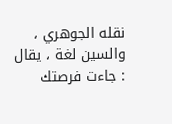نقله الجوهري ، والسين لغة ، يقال : جاءت فرصتك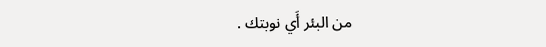من البئر أَي نوبتك .